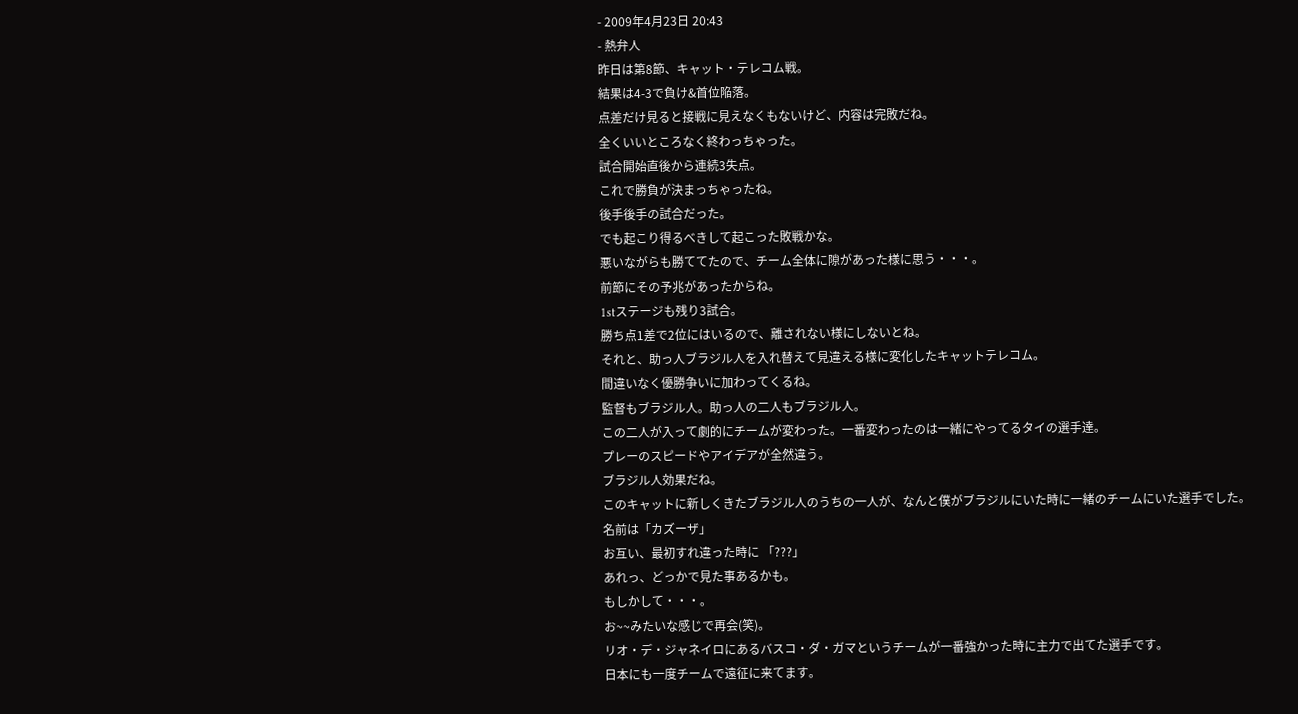- 2009年4月23日 20:43
- 熱弁人
昨日は第8節、キャット・テレコム戦。
結果は4-3で負け&首位陥落。
点差だけ見ると接戦に見えなくもないけど、内容は完敗だね。
全くいいところなく終わっちゃった。
試合開始直後から連続3失点。
これで勝負が決まっちゃったね。
後手後手の試合だった。
でも起こり得るべきして起こった敗戦かな。
悪いながらも勝ててたので、チーム全体に隙があった様に思う・・・。
前節にその予兆があったからね。
1stステージも残り3試合。
勝ち点1差で2位にはいるので、離されない様にしないとね。
それと、助っ人ブラジル人を入れ替えて見違える様に変化したキャットテレコム。
間違いなく優勝争いに加わってくるね。
監督もブラジル人。助っ人の二人もブラジル人。
この二人が入って劇的にチームが変わった。一番変わったのは一緒にやってるタイの選手達。
プレーのスピードやアイデアが全然違う。
ブラジル人効果だね。
このキャットに新しくきたブラジル人のうちの一人が、なんと僕がブラジルにいた時に一緒のチームにいた選手でした。
名前は「カズーザ」
お互い、最初すれ違った時に 「???」
あれっ、どっかで見た事あるかも。
もしかして・・・。
お~~みたいな感じで再会(笑)。
リオ・デ・ジャネイロにあるバスコ・ダ・ガマというチームが一番強かった時に主力で出てた選手です。
日本にも一度チームで遠征に来てます。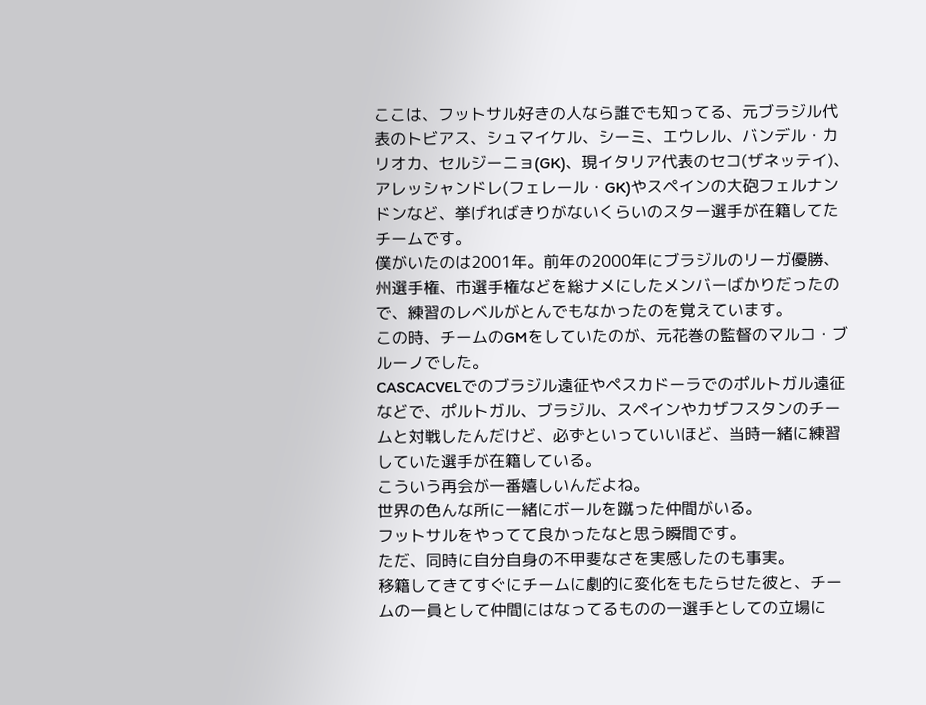ここは、フットサル好きの人なら誰でも知ってる、元ブラジル代表のトビアス、シュマイケル、シーミ、エウレル、バンデル・カリオカ、セルジーニョ(GK)、現イタリア代表のセコ(ザネッテイ)、アレッシャンドレ(フェレール・GK)やスペインの大砲フェルナンドンなど、挙げればきりがないくらいのスター選手が在籍してたチームです。
僕がいたのは2001年。前年の2000年にブラジルのリーガ優勝、州選手権、市選手権などを総ナメにしたメンバーばかりだったので、練習のレベルがとんでもなかったのを覚えています。
この時、チームのGMをしていたのが、元花巻の監督のマルコ・ブルーノでした。
CASCACVELでのブラジル遠征やペスカドーラでのポルトガル遠征などで、ポルトガル、ブラジル、スペインやカザフスタンのチームと対戦したんだけど、必ずといっていいほど、当時一緒に練習していた選手が在籍している。
こういう再会が一番嬉しいんだよね。
世界の色んな所に一緒にボールを蹴った仲間がいる。
フットサルをやってて良かったなと思う瞬間です。
ただ、同時に自分自身の不甲斐なさを実感したのも事実。
移籍してきてすぐにチームに劇的に変化をもたらせた彼と、チームの一員として仲間にはなってるものの一選手としての立場に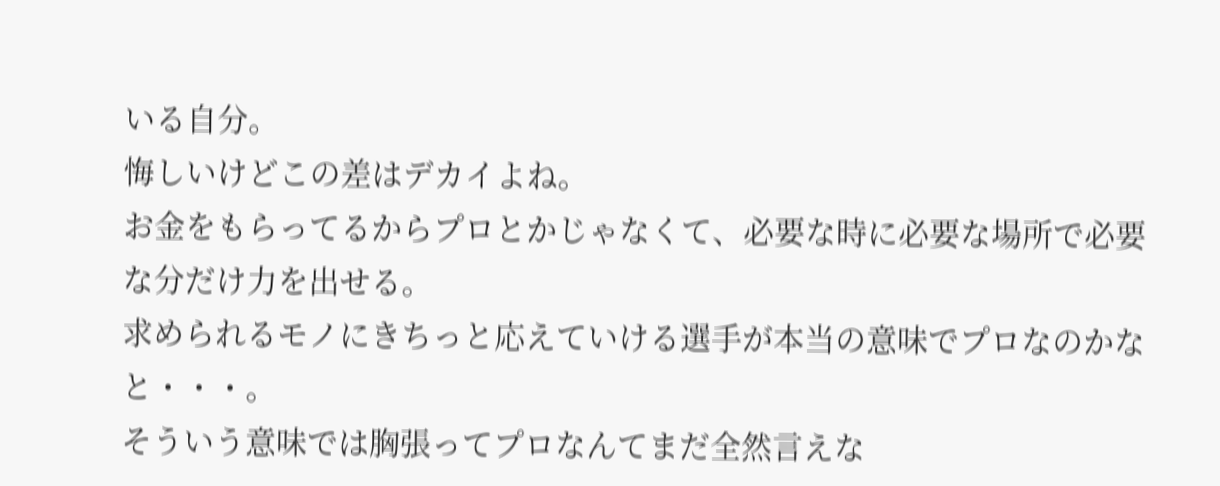いる自分。
悔しいけどこの差はデカイよね。
お金をもらってるからプロとかじゃなくて、必要な時に必要な場所で必要な分だけ力を出せる。
求められるモノにきちっと応えていける選手が本当の意味でプロなのかなと・・・。
そういう意味では胸張ってプロなんてまだ全然言えな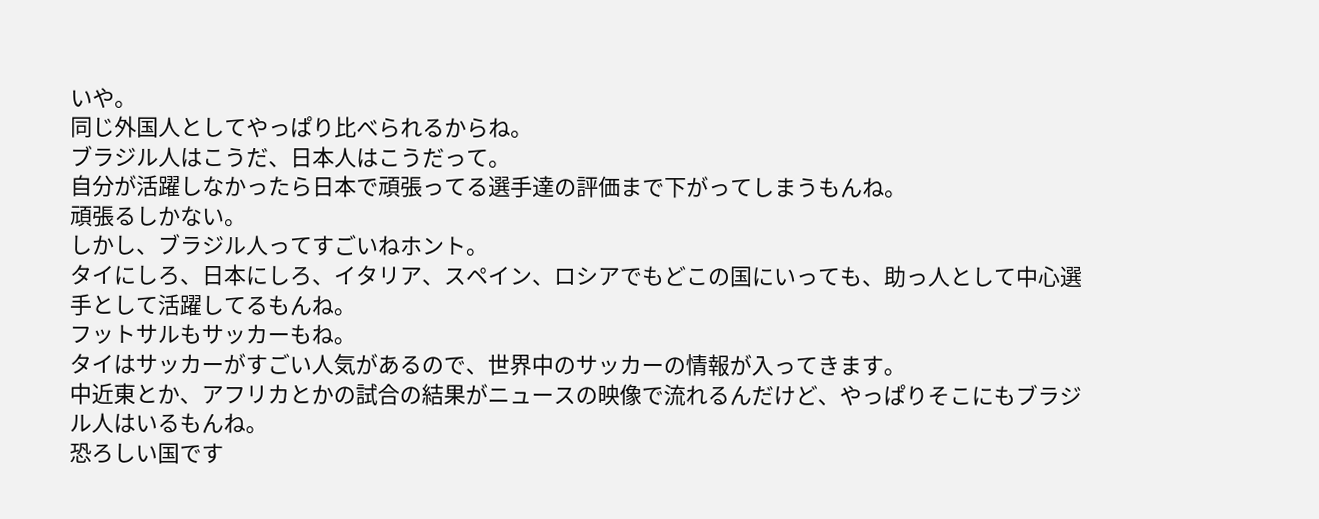いや。
同じ外国人としてやっぱり比べられるからね。
ブラジル人はこうだ、日本人はこうだって。
自分が活躍しなかったら日本で頑張ってる選手達の評価まで下がってしまうもんね。
頑張るしかない。
しかし、ブラジル人ってすごいねホント。
タイにしろ、日本にしろ、イタリア、スペイン、ロシアでもどこの国にいっても、助っ人として中心選手として活躍してるもんね。
フットサルもサッカーもね。
タイはサッカーがすごい人気があるので、世界中のサッカーの情報が入ってきます。
中近東とか、アフリカとかの試合の結果がニュースの映像で流れるんだけど、やっぱりそこにもブラジル人はいるもんね。
恐ろしい国です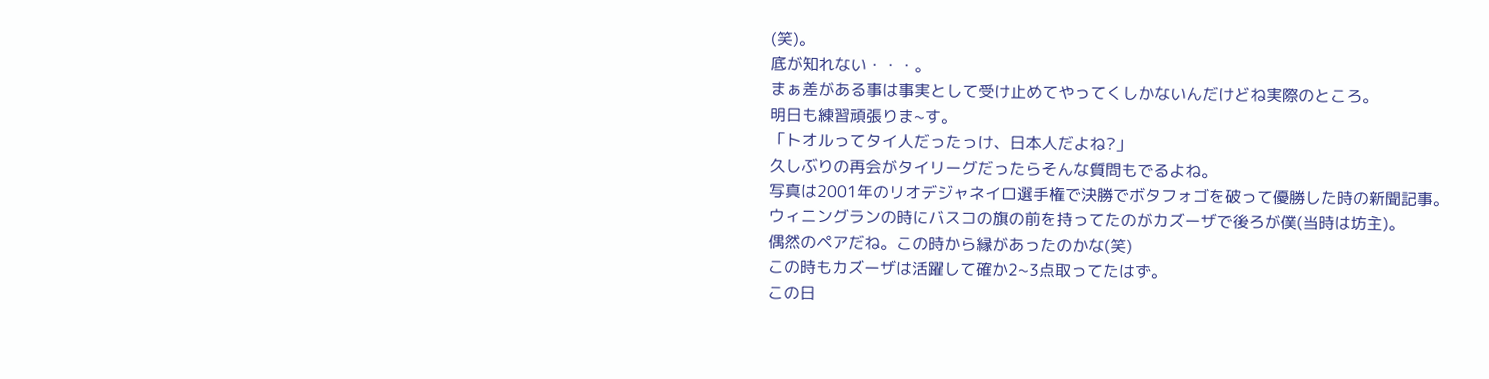(笑)。
底が知れない・・・。
まぁ差がある事は事実として受け止めてやってくしかないんだけどね実際のところ。
明日も練習頑張りま~す。
「トオルってタイ人だったっけ、日本人だよね?」
久しぶりの再会がタイリーグだったらそんな質問もでるよね。
写真は2001年のリオデジャネイロ選手権で決勝でボタフォゴを破って優勝した時の新聞記事。
ウィニングランの時にバスコの旗の前を持ってたのがカズーザで後ろが僕(当時は坊主)。
偶然のペアだね。この時から縁があったのかな(笑)
この時もカズーザは活躍して確か2~3点取ってたはず。
この日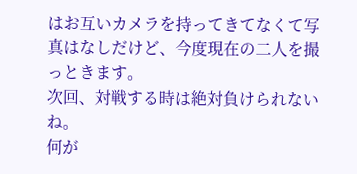はお互いカメラを持ってきてなくて写真はなしだけど、今度現在の二人を撮っときます。
次回、対戦する時は絶対負けられないね。
何が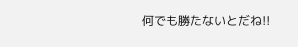何でも勝たないとだね!!